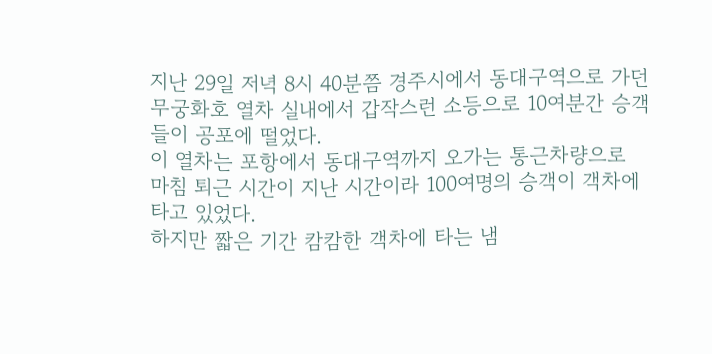지난 29일 저녁 8시 40분쯤 경주시에서 동대구역으로 가던 무궁화호 열차 실내에서 갑작스런 소등으로 10여분간 승객들이 공포에 떨었다.
이 열차는 포항에서 동대구역까지 오가는 통근차량으로 마침 퇴근 시간이 지난 시간이라 100여명의 승객이 객차에 타고 있었다.
하지만 짧은 기간 캄캄한 객차에 타는 냄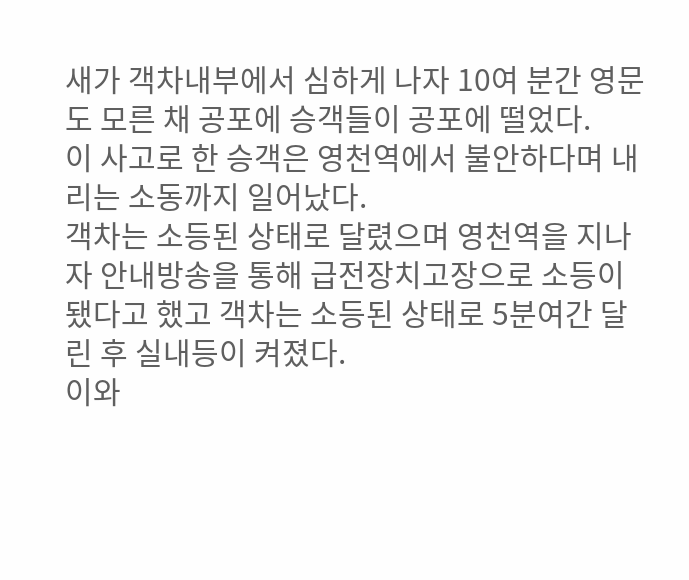새가 객차내부에서 심하게 나자 10여 분간 영문도 모른 채 공포에 승객들이 공포에 떨었다.
이 사고로 한 승객은 영천역에서 불안하다며 내리는 소동까지 일어났다.
객차는 소등된 상태로 달렸으며 영천역을 지나자 안내방송을 통해 급전장치고장으로 소등이 됐다고 했고 객차는 소등된 상태로 5분여간 달린 후 실내등이 켜졌다.
이와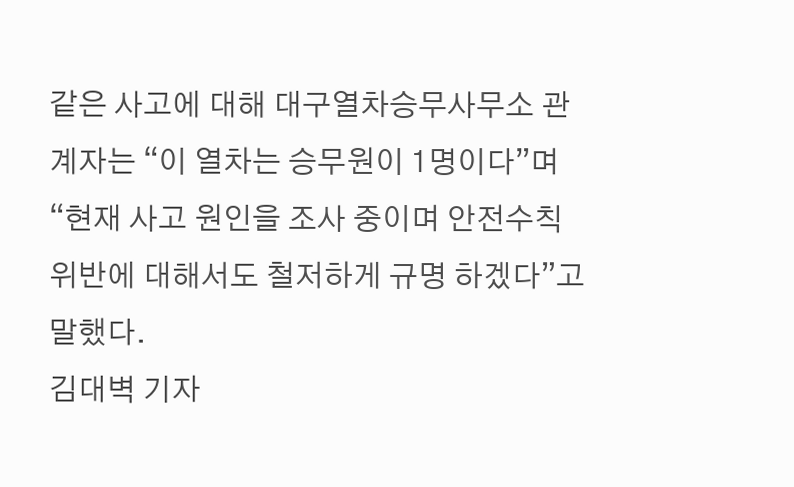같은 사고에 대해 대구열차승무사무소 관계자는 “이 열차는 승무원이 1명이다”며 “현재 사고 원인을 조사 중이며 안전수칙 위반에 대해서도 철저하게 규명 하겠다”고 말했다.
김대벽 기자